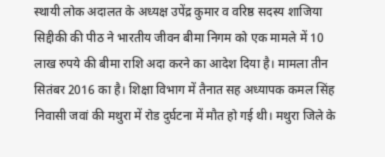स्थायी लोक अदालत के अध्यक्ष उपेंद्र कुमार व वरिष्ठ सदस्य शाजिया सिद्दीकी की पीठ ने भारतीय जीवन बीमा निगम को एक मामले में 10 लाख रुपये की बीमा राशि अदा करने का आदेश दिया है। मामला तीन सितंबर 2016 का है। शिक्षा विभाग में तैनात सह अध्यापक कमल सिंह निवासी जवां की मथुरा में रोड दुर्घटना में मौत हो गई थी। मथुरा जिले के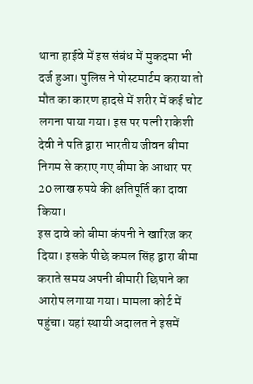थाना हाईवे में इस संबंध में मुकदमा भी दर्ज हुआ। पुलिस ने पोस्टमार्टम कराया तो मौत का कारण हादसे में शरीर में कई चोट लगना पाया गया। इस पर पत्नी राकेशी देवी ने पति द्वारा भारतीय जीवन बीमा निगम से कराए गए बीमा के आधार पर 20 लाख रुपये की क्षतिपूर्ति का दावा किया।
इस दावे को बीमा कंपनी ने खारिज कर दिया। इसके पीछे कमल सिंह द्वारा बीमा कराते समय अपनी बीमारी छिपाने का आरोप लगाया गया। मामला कोर्ट में पहुंचा। यहां स्थायी अदालत ने इसमें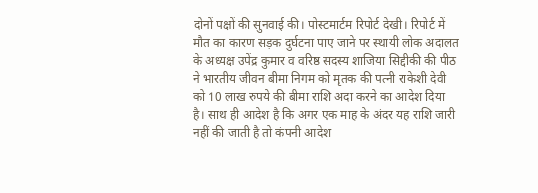दोनों पक्षों की सुनवाई की। पोस्टमार्टम रिपोर्ट देखी। रिपोर्ट में मौत का कारण सड़क दुर्घटना पाए जाने पर स्थायी लोक अदालत के अध्यक्ष उपेंद्र कुमार व वरिष्ठ सदस्य शाजिया सिद्दीकी की पीठ ने भारतीय जीवन बीमा निगम को मृतक की पत्नी राकेशी देवी को 10 लाख रुपये की बीमा राशि अदा करने का आदेश दिया है। साथ ही आदेश है कि अगर एक माह के अंदर यह राशि जारी नहीं की जाती है तो कंपनी आदेश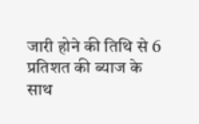जारी होने की तिथि से 6 प्रतिशत की ब्याज के साथ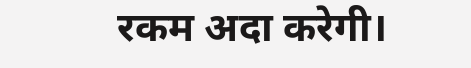रकम अदा करेगी।